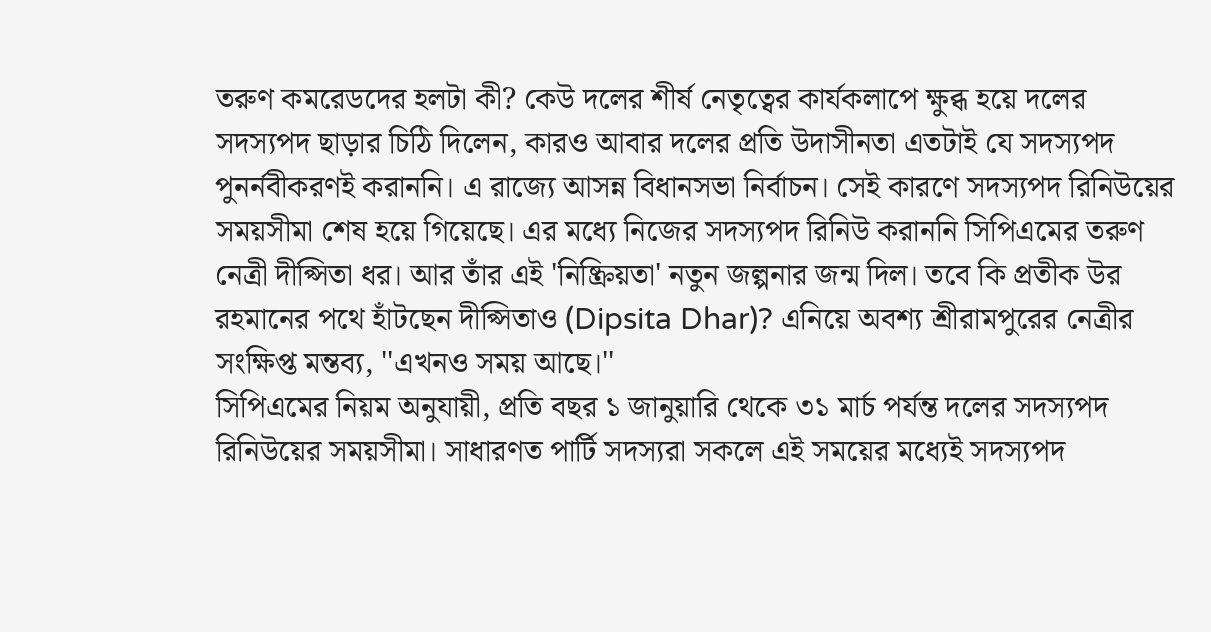তরুণ কমরেডদের হলটা কী? কেউ দলের শীর্ষ নেতৃত্বের কার্যকলাপে ক্ষুব্ধ হয়ে দলের সদস্যপদ ছাড়ার চিঠি দিলেন, কারও আবার দলের প্রতি উদাসীনতা এতটাই যে সদস্যপদ পুনর্নবীকরণই করাননি। এ রাজ্যে আসন্ন বিধানসভা নির্বাচন। সেই কারণে সদস্যপদ রিনিউয়ের সময়সীমা শেষ হয়ে গিয়েছে। এর মধ্যে নিজের সদস্যপদ রিনিউ করাননি সিপিএমের তরুণ নেত্রী দীপ্সিতা ধর। আর তাঁর এই 'নিষ্ক্রিয়তা' নতুন জল্পনার জন্ম দিল। তবে কি প্রতীক উর রহমানের পথে হাঁটছেন দীপ্সিতাও (Dipsita Dhar)? এনিয়ে অবশ্য শ্রীরামপুরের নেত্রীর সংক্ষিপ্ত মন্তব্য, ''এখনও সময় আছে।''
সিপিএমের নিয়ম অনুযায়ী, প্রতি বছর ১ জানুয়ারি থেকে ৩১ মার্চ পর্যন্ত দলের সদস্যপদ রিনিউয়ের সময়সীমা। সাধারণত পার্টি সদস্যরা সকলে এই সময়ের মধ্যেই সদস্যপদ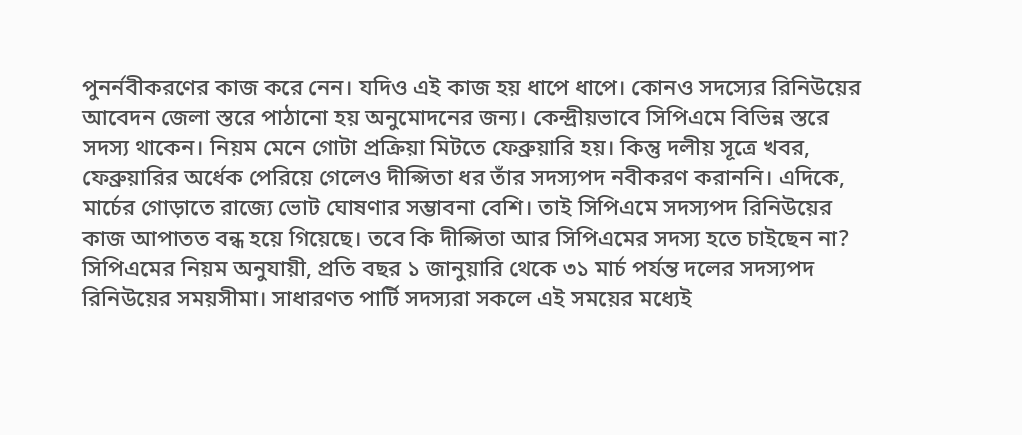পুনর্নবীকরণের কাজ করে নেন। যদিও এই কাজ হয় ধাপে ধাপে। কোনও সদস্যের রিনিউয়ের আবেদন জেলা স্তরে পাঠানো হয় অনুমোদনের জন্য। কেন্দ্রীয়ভাবে সিপিএমে বিভিন্ন স্তরে সদস্য থাকেন। নিয়ম মেনে গোটা প্রক্রিয়া মিটতে ফেব্রুয়ারি হয়। কিন্তু দলীয় সূত্রে খবর, ফেব্রুয়ারির অর্ধেক পেরিয়ে গেলেও দীপ্সিতা ধর তাঁর সদস্যপদ নবীকরণ করাননি। এদিকে, মার্চের গোড়াতে রাজ্যে ভোট ঘোষণার সম্ভাবনা বেশি। তাই সিপিএমে সদস্যপদ রিনিউয়ের কাজ আপাতত বন্ধ হয়ে গিয়েছে। তবে কি দীপ্সিতা আর সিপিএমের সদস্য হতে চাইছেন না?
সিপিএমের নিয়ম অনুযায়ী, প্রতি বছর ১ জানুয়ারি থেকে ৩১ মার্চ পর্যন্ত দলের সদস্যপদ রিনিউয়ের সময়সীমা। সাধারণত পার্টি সদস্যরা সকলে এই সময়ের মধ্যেই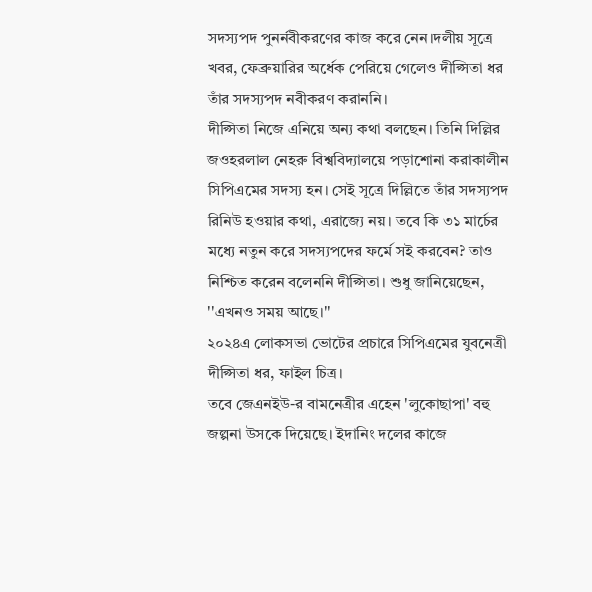সদস্যপদ পুনর্নবীকরণের কাজ করে নেন।দলীয় সূত্রে খবর, ফেব্রুয়ারির অর্ধেক পেরিয়ে গেলেও দীপ্সিতা ধর তাঁর সদস্যপদ নবীকরণ করাননি।
দীপ্সিতা নিজে এনিয়ে অন্য কথা বলছেন। তিনি দিল্লির জওহরলাল নেহরু বিশ্ববিদ্যালয়ে পড়াশোনা করাকালীন সিপিএমের সদস্য হন। সেই সূত্রে দিল্লিতে তাঁর সদস্যপদ রিনিউ হওয়ার কথা, এরাজ্যে নয়। তবে কি ৩১ মার্চের মধ্যে নতুন করে সদস্যপদের ফর্মে সই করবেন? তাও নিশ্চিত করেন বলেননি দীপ্সিতা। শুধু জানিয়েছেন, ''এখনও সময় আছে।''
২০২৪এ লোকসভা ভোটের প্রচারে সিপিএমের যুবনেত্রী দীপ্সিতা ধর, ফাইল চিত্র।
তবে জেএনইউ-র বামনেত্রীর এহেন 'লুকোছাপা' বহু জল্পনা উসকে দিয়েছে। ইদানিং দলের কাজে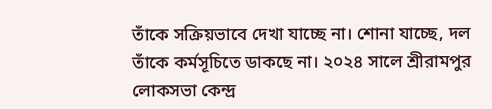তাঁকে সক্রিয়ভাবে দেখা যাচ্ছে না। শোনা যাচ্ছে, দল তাঁকে কর্মসূচিতে ডাকছে না। ২০২৪ সালে শ্রীরামপুর লোকসভা কেন্দ্র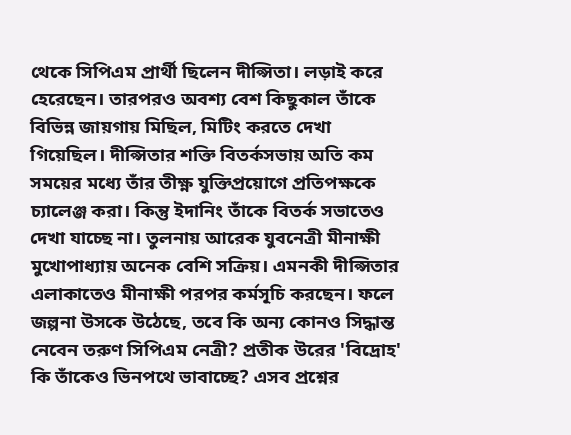থেকে সিপিএম প্রার্থী ছিলেন দীপ্সিতা। লড়াই করে হেরেছেন। তারপরও অবশ্য বেশ কিছুকাল তাঁকে বিভিন্ন জায়গায় মিছিল, মিটিং করতে দেখা গিয়েছিল। দীপ্সিতার শক্তি বিতর্কসভায় অতি কম সময়ের মধ্যে তাঁর তীক্ষ্ণ যুক্তিপ্রয়োগে প্রতিপক্ষকে চ্যালেঞ্জ করা। কিন্তু ইদানিং তাঁকে বিতর্ক সভাতেও দেখা যাচ্ছে না। তুলনায় আরেক যুবনেত্রী মীনাক্ষী মুখোপাধ্যায় অনেক বেশি সক্রিয়। এমনকী দীপ্সিতার এলাকাতেও মীনাক্ষী পরপর কর্মসূচি করছেন। ফলে জল্পনা উসকে উঠেছে, তবে কি অন্য কোনও সিদ্ধান্ত নেবেন তরুণ সিপিএম নেত্রী? প্রতীক উরের 'বিদ্রোহ' কি তাঁকেও ভিনপথে ভাবাচ্ছে? এসব প্রশ্নের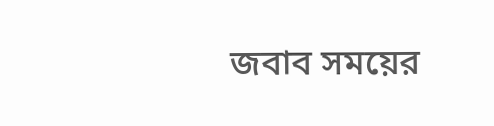জবাব সময়ের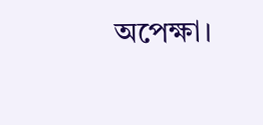অপেক্ষা।